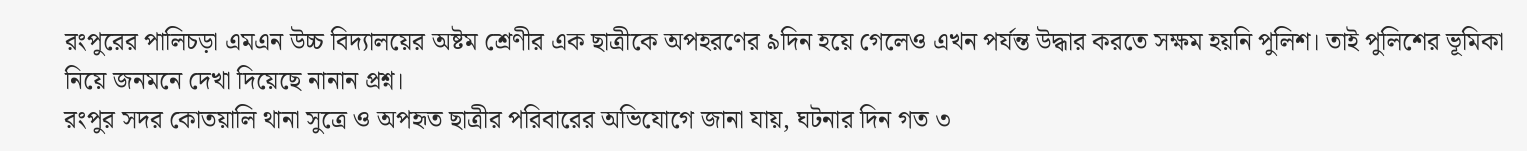রংপুরের পালিচড়া এমএন উচ্চ বিদ্যালয়ের অষ্টম শ্রেণীর এক ছাত্রীকে অপহরণের ৯দিন হয়ে গেলেও এখন পর্যন্ত উদ্ধার করতে সক্ষম হয়নি পুলিশ। তাই পুলিশের ভূমিকা নিয়ে জনমনে দেখা দিয়েছে নানান প্রশ্ন।
রংপুর সদর কোতয়ালি থানা সুত্রে ও অপহৃত ছাত্রীর পরিবারের অভিযোগে জানা যায়, ঘটনার দিন গত ৩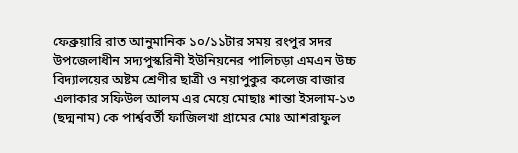ফেব্রুয়ারি রাত আনুমানিক ১০/১১টার সময় রংপুর সদর উপজেলাধীন সদ্যপুস্করিনী ইউনিয়নের পালিচড়া এমএন উচ্চ বিদ্যালয়ের অষ্টম শ্রেণীর ছাত্রী ও নয়াপুকুর কলেজ বাজার এলাকার সফিউল আলম এর মেয়ে মোছাঃ শান্তা ইসলাম-১৩ (ছদ্মনাম) কে পার্শ্ববর্তী ফাজিলখা গ্রামের মোঃ আশরাফুল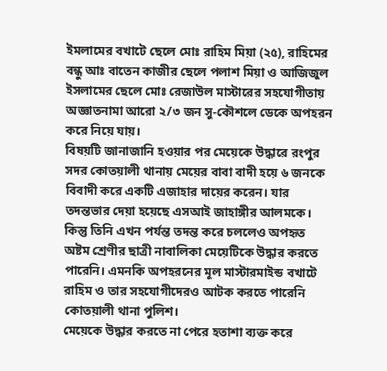ইমলামের বখাটে ছেলে মোঃ রাহিম মিয়া (২৫), রাহিমের বন্ধু আঃ বাতেন কাজীর ছেলে পলাশ মিয়া ও আজিজুল ইসলামের ছেলে মোঃ রেজাউল মাস্টারের সহযোগীতায় অজ্ঞাতনামা আরো ২/৩ জন সু-কৌশলে ডেকে অপহরন করে নিয়ে যায়।
বিষয়টি জানাজানি হওয়ার পর মেয়েকে উদ্ধারে রংপুর সদর কোতয়ালী থানায় মেয়ের বাবা বাদী হয়ে ৬ জনকে বিবাদী করে একটি এজাহার দায়ের করেন। যার তদন্তভার দেয়া হয়েছে এসআই জাহাঙ্গীর আলমকে। কিন্তু তিনি এখন পর্যন্ত তদন্ত করে চললেও অপহৃত অষ্টম শ্রেণীর ছাত্রী নাবালিকা মেয়েটিকে উদ্ধার করতে পারেনি। এমনকি অপহরনের মূল মাস্টারমাইন্ড বখাটে রাহিম ও তার সহযোগীদেরও আটক করতে পারেনি কোতয়ালী থানা পুলিশ।
মেয়েকে উদ্ধার করতে না পেরে হতাশা ব্যক্ত করে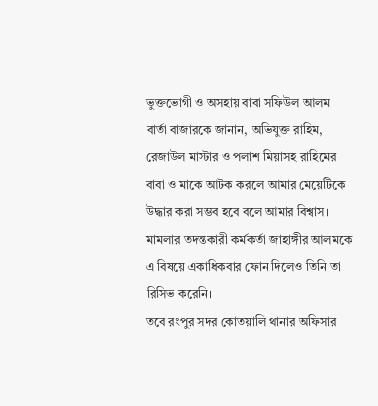ভুক্তভোগী ও অসহায় বাবা সফিউল আলম বার্তা বাজারকে জানান, অভিযুক্ত রাহিম, রেজাউল মাস্টার ও পলাশ মিয়াসহ রাহিমের বাবা ও মাকে আটক করলে আমার মেয়েটিকে উদ্ধার করা সম্ভব হবে বলে আমার বিশ্বাস।
মামলার তদন্তকারী কর্মকর্তা জাহাঙ্গীর আলমকে এ বিষয়ে একাধিকবার ফোন দিলেও তিনি তা রিসিভ করেনি।
তবে রংপুর সদর কোতয়ালি থানার অফিসার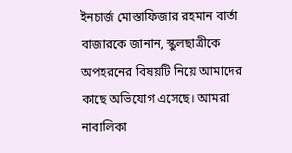ইনচার্জ মোস্তাফিজার রহমান বার্তা বাজারকে জানান, স্কুলছাত্রীকে অপহরনের বিষয়টি নিয়ে আমাদের কাছে অভিযোগ এসেছে। আমরা নাবালিকা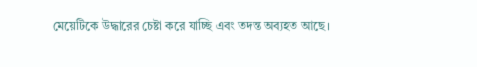মেয়েটিকে উদ্ধারের চেষ্টা করে যাচ্ছি এবং তদন্ত অব্যহত আছে।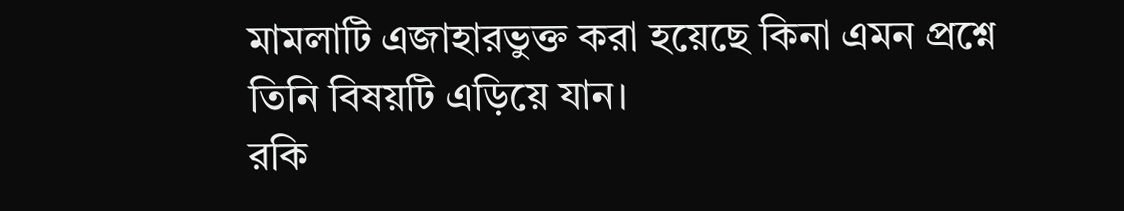মামলাটি এজাহারভুক্ত করা হয়েছে কিনা এমন প্রশ্নে তিনি বিষয়টি এড়িয়ে যান।
রকি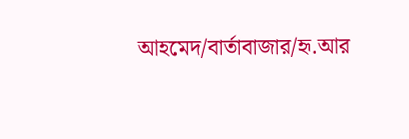আহমেদ/বার্তাবাজার/হৃ.আর